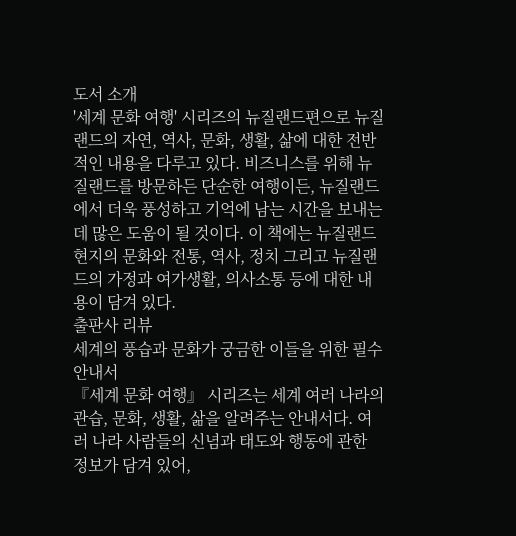도서 소개
'세계 문화 여행' 시리즈의 뉴질랜드편으로 뉴질랜드의 자연, 역사, 문화, 생활, 삶에 대한 전반적인 내용을 다루고 있다. 비즈니스를 위해 뉴질랜드를 방문하든 단순한 여행이든, 뉴질랜드에서 더욱 풍성하고 기억에 남는 시간을 보내는 데 많은 도움이 될 것이다. 이 책에는 뉴질랜드 현지의 문화와 전통, 역사, 정치 그리고 뉴질랜드의 가정과 여가생활, 의사소통 등에 대한 내용이 담겨 있다.
출판사 리뷰
세계의 풍습과 문화가 궁금한 이들을 위한 필수 안내서
『세계 문화 여행』 시리즈는 세계 여러 나라의 관습, 문화, 생활, 삶을 알려주는 안내서다. 여러 나라 사람들의 신념과 태도와 행동에 관한 정보가 담겨 있어,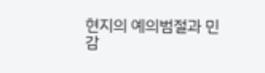현지의 예의범절과 민감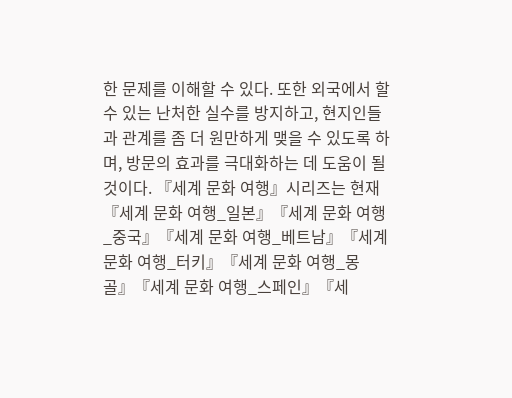한 문제를 이해할 수 있다. 또한 외국에서 할 수 있는 난처한 실수를 방지하고, 현지인들과 관계를 좀 더 원만하게 맺을 수 있도록 하며, 방문의 효과를 극대화하는 데 도움이 될 것이다. 『세계 문화 여행』시리즈는 현재 『세계 문화 여행_일본』『세계 문화 여행_중국』『세계 문화 여행_베트남』『세계 문화 여행_터키』『세계 문화 여행_몽골』『세계 문화 여행_스페인』『세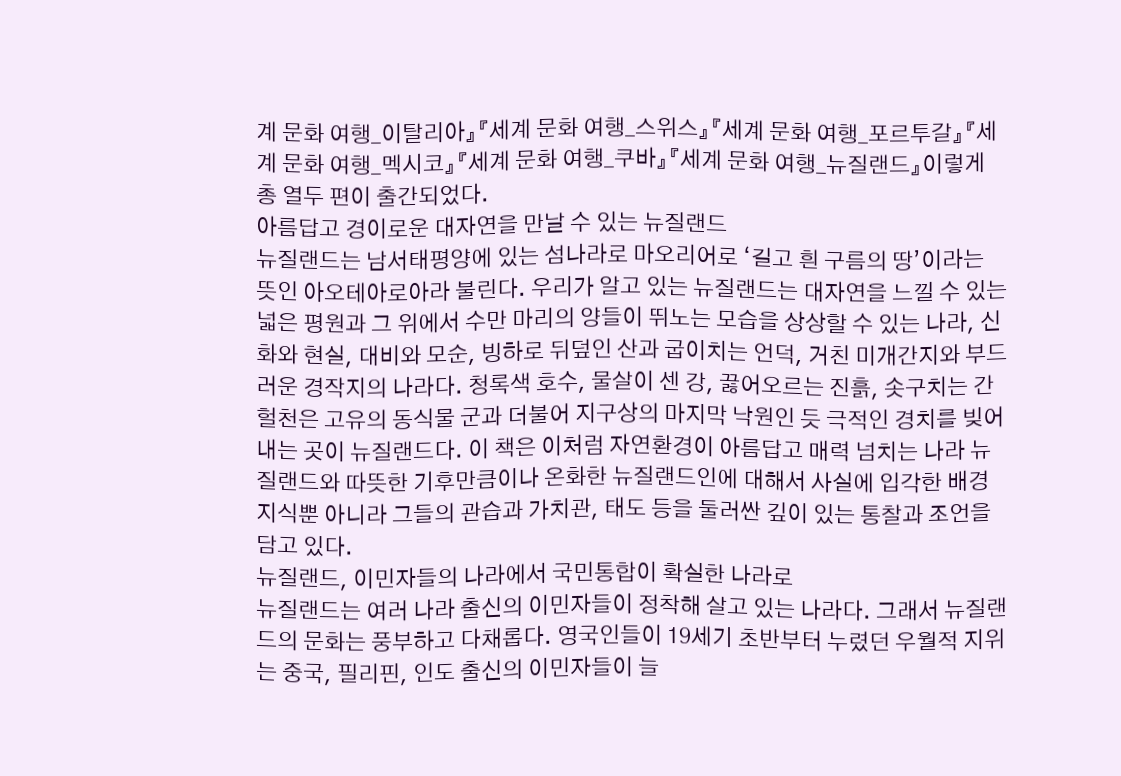계 문화 여행_이탈리아』『세계 문화 여행_스위스』『세계 문화 여행_포르투갈』『세계 문화 여행_멕시코』『세계 문화 여행_쿠바』『세계 문화 여행_뉴질랜드』이렇게 총 열두 편이 출간되었다.
아름답고 경이로운 대자연을 만날 수 있는 뉴질랜드
뉴질랜드는 남서태평양에 있는 섬나라로 마오리어로 ‘길고 흰 구름의 땅’이라는 뜻인 아오테아로아라 불린다. 우리가 알고 있는 뉴질랜드는 대자연을 느낄 수 있는 넓은 평원과 그 위에서 수만 마리의 양들이 뛰노는 모습을 상상할 수 있는 나라, 신화와 현실, 대비와 모순, 빙하로 뒤덮인 산과 굽이치는 언덕, 거친 미개간지와 부드러운 경작지의 나라다. 청록색 호수, 물살이 센 강, 끓어오르는 진흙, 솟구치는 간헐천은 고유의 동식물 군과 더불어 지구상의 마지막 낙원인 듯 극적인 경치를 빚어내는 곳이 뉴질랜드다. 이 책은 이처럼 자연환경이 아름답고 매력 넘치는 나라 뉴질랜드와 따뜻한 기후만큼이나 온화한 뉴질랜드인에 대해서 사실에 입각한 배경지식뿐 아니라 그들의 관습과 가치관, 태도 등을 둘러싼 깊이 있는 통찰과 조언을 담고 있다.
뉴질랜드, 이민자들의 나라에서 국민통합이 확실한 나라로
뉴질랜드는 여러 나라 출신의 이민자들이 정착해 살고 있는 나라다. 그래서 뉴질랜드의 문화는 풍부하고 다채롭다. 영국인들이 19세기 초반부터 누렸던 우월적 지위는 중국, 필리핀, 인도 출신의 이민자들이 늘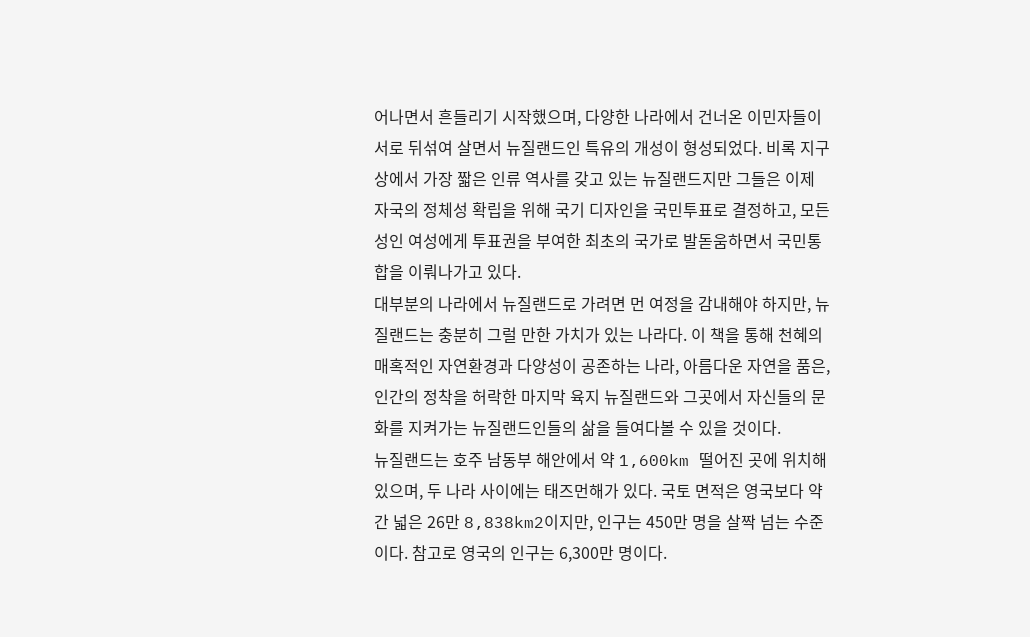어나면서 흔들리기 시작했으며, 다양한 나라에서 건너온 이민자들이 서로 뒤섞여 살면서 뉴질랜드인 특유의 개성이 형성되었다. 비록 지구상에서 가장 짧은 인류 역사를 갖고 있는 뉴질랜드지만 그들은 이제 자국의 정체성 확립을 위해 국기 디자인을 국민투표로 결정하고, 모든 성인 여성에게 투표권을 부여한 최초의 국가로 발돋움하면서 국민통합을 이뤄나가고 있다.
대부분의 나라에서 뉴질랜드로 가려면 먼 여정을 감내해야 하지만, 뉴질랜드는 충분히 그럴 만한 가치가 있는 나라다. 이 책을 통해 천혜의 매혹적인 자연환경과 다양성이 공존하는 나라, 아름다운 자연을 품은, 인간의 정착을 허락한 마지막 육지 뉴질랜드와 그곳에서 자신들의 문화를 지켜가는 뉴질랜드인들의 삶을 들여다볼 수 있을 것이다.
뉴질랜드는 호주 남동부 해안에서 약 1,600km 떨어진 곳에 위치해 있으며, 두 나라 사이에는 태즈먼해가 있다. 국토 면적은 영국보다 약간 넓은 26만 8,838km2이지만, 인구는 450만 명을 살짝 넘는 수준이다. 참고로 영국의 인구는 6,300만 명이다.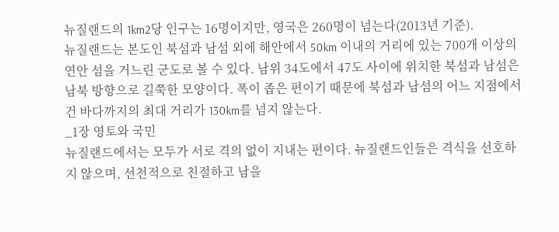뉴질랜드의 1km2당 인구는 16명이지만, 영국은 260명이 넘는다(2013년 기준).
뉴질랜드는 본도인 북섬과 남섬 외에 해안에서 50km 이내의 거리에 있는 700개 이상의 연안 섬을 거느린 군도로 볼 수 있다. 남위 34도에서 47도 사이에 위치한 북섬과 남섬은 남북 방향으로 길쭉한 모양이다. 폭이 좁은 편이기 때문에 북섬과 남섬의 어느 지점에서건 바다까지의 최대 거리가 130km를 넘지 않는다.
_1장 영토와 국민
뉴질랜드에서는 모두가 서로 격의 없이 지내는 편이다. 뉴질랜드인들은 격식을 선호하지 않으며, 선천적으로 친절하고 남을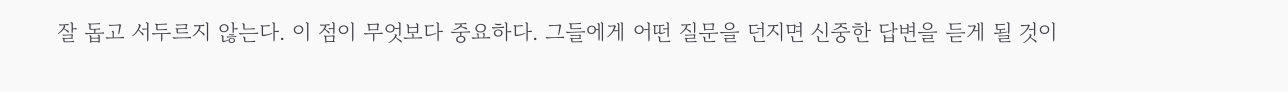잘 돕고 서두르지 않는다. 이 점이 무엇보다 중요하다. 그들에게 어떤 질문을 던지면 신중한 답변을 듣게 될 것이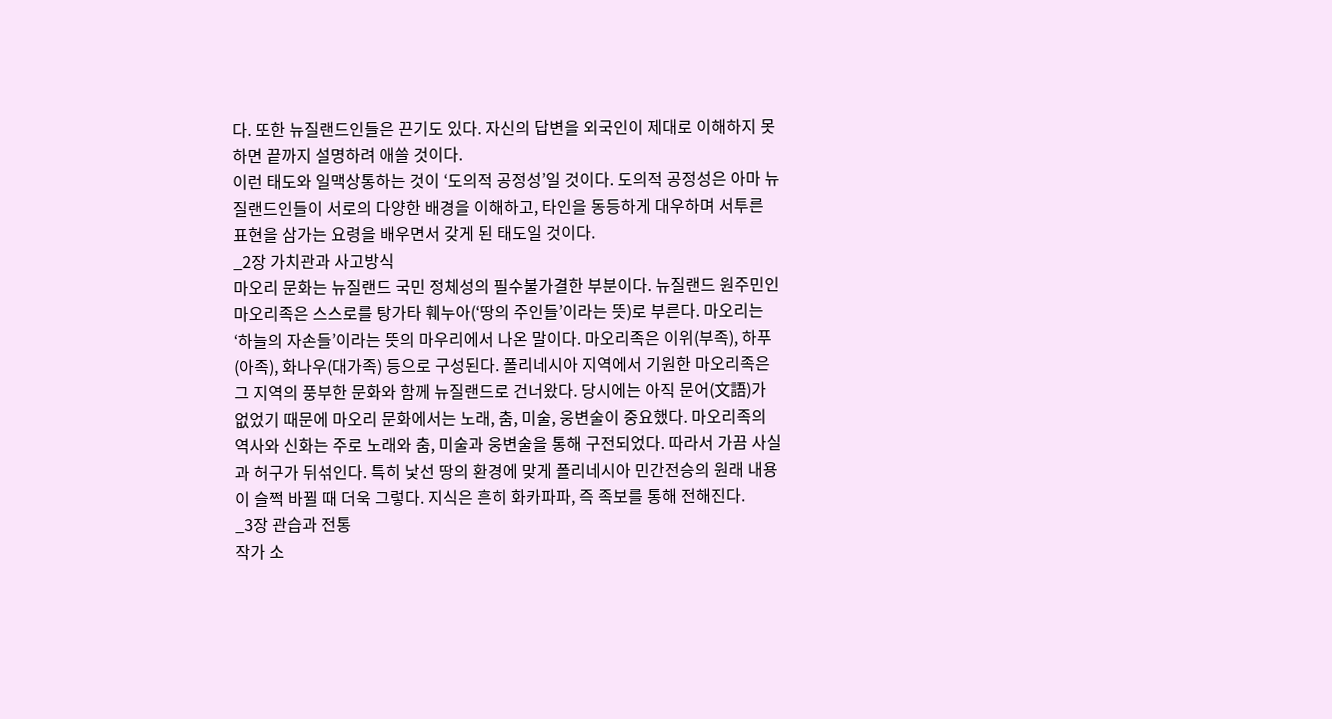다. 또한 뉴질랜드인들은 끈기도 있다. 자신의 답변을 외국인이 제대로 이해하지 못하면 끝까지 설명하려 애쓸 것이다.
이런 태도와 일맥상통하는 것이 ‘도의적 공정성’일 것이다. 도의적 공정성은 아마 뉴질랜드인들이 서로의 다양한 배경을 이해하고, 타인을 동등하게 대우하며 서투른 표현을 삼가는 요령을 배우면서 갖게 된 태도일 것이다.
_2장 가치관과 사고방식
마오리 문화는 뉴질랜드 국민 정체성의 필수불가결한 부분이다. 뉴질랜드 원주민인 마오리족은 스스로를 탕가타 훼누아(‘땅의 주인들’이라는 뜻)로 부른다. 마오리는 ‘하늘의 자손들’이라는 뜻의 마우리에서 나온 말이다. 마오리족은 이위(부족), 하푸(아족), 화나우(대가족) 등으로 구성된다. 폴리네시아 지역에서 기원한 마오리족은 그 지역의 풍부한 문화와 함께 뉴질랜드로 건너왔다. 당시에는 아직 문어(文語)가 없었기 때문에 마오리 문화에서는 노래, 춤, 미술, 웅변술이 중요했다. 마오리족의 역사와 신화는 주로 노래와 춤, 미술과 웅변술을 통해 구전되었다. 따라서 가끔 사실과 허구가 뒤섞인다. 특히 낯선 땅의 환경에 맞게 폴리네시아 민간전승의 원래 내용이 슬쩍 바뀔 때 더욱 그렇다. 지식은 흔히 화카파파, 즉 족보를 통해 전해진다.
_3장 관습과 전통
작가 소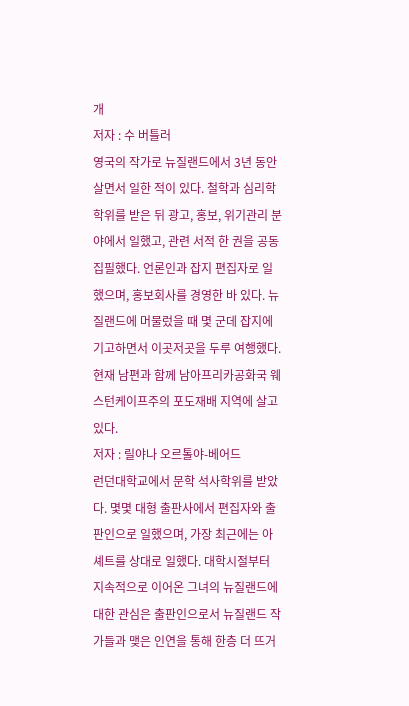개
저자 : 수 버틀러
영국의 작가로 뉴질랜드에서 3년 동안 살면서 일한 적이 있다. 철학과 심리학 학위를 받은 뒤 광고, 홍보, 위기관리 분야에서 일했고, 관련 서적 한 권을 공동집필했다. 언론인과 잡지 편집자로 일했으며, 홍보회사를 경영한 바 있다. 뉴질랜드에 머물렀을 때 몇 군데 잡지에 기고하면서 이곳저곳을 두루 여행했다. 현재 남편과 함께 남아프리카공화국 웨스턴케이프주의 포도재배 지역에 살고 있다.
저자 : 릴야나 오르톨야-베어드
런던대학교에서 문학 석사학위를 받았다. 몇몇 대형 출판사에서 편집자와 출판인으로 일했으며, 가장 최근에는 아셰트를 상대로 일했다. 대학시절부터 지속적으로 이어온 그녀의 뉴질랜드에 대한 관심은 출판인으로서 뉴질랜드 작가들과 맺은 인연을 통해 한층 더 뜨거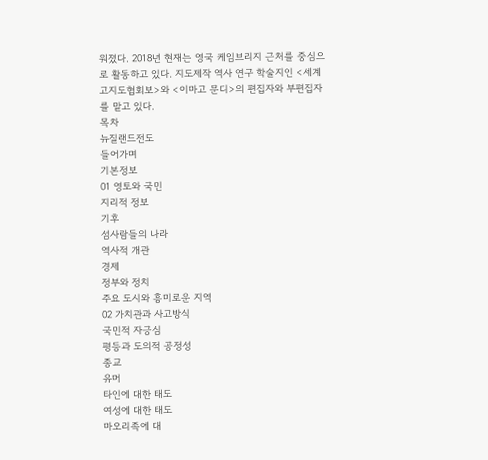워졌다. 2018년 현재는 영국 케임브리지 근처를 중심으로 활동하고 있다. 지도제작 역사 연구 학술지인 <세계고지도협회보>와 <이마고 문디>의 편집자와 부편집자를 맡고 있다.
목차
뉴질랜드전도
들어가며
기본정보
01 영토와 국민
지리적 정보
기후
섬사람들의 나라
역사적 개관
경제
정부와 정치
주요 도시와 흥미로운 지역
02 가치관과 사고방식
국민적 자긍심
평등과 도의적 공정성
종교
유머
타인에 대한 태도
여성에 대한 태도
마오리족에 대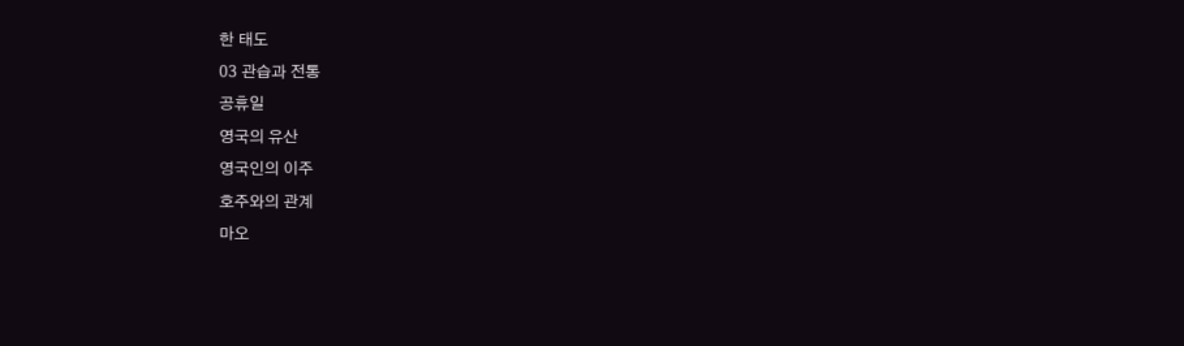한 태도
03 관습과 전통
공휴일
영국의 유산
영국인의 이주
호주와의 관계
마오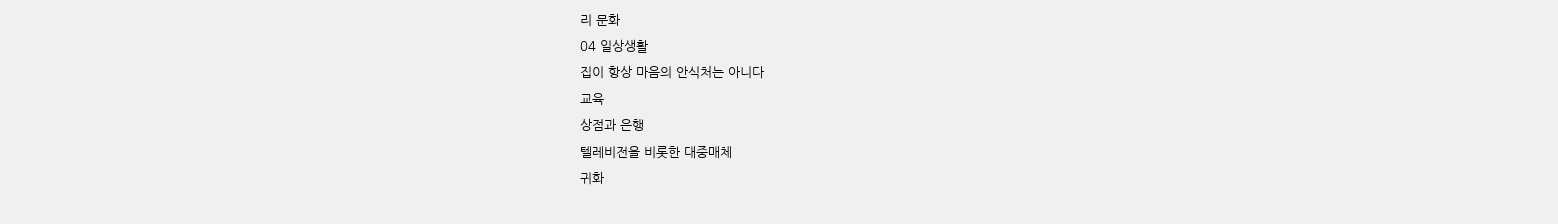리 문화
04 일상생활
집이 항상 마음의 안식처는 아니다
교육
상점과 은행
텔레비전을 비롯한 대중매체
귀화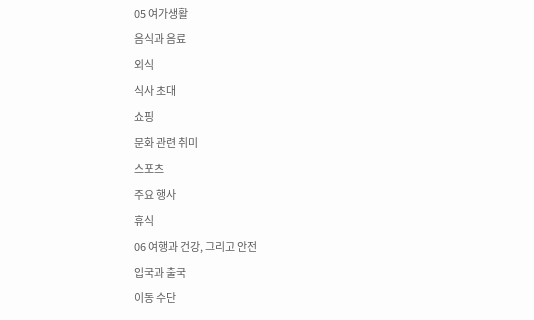05 여가생활
음식과 음료
외식
식사 초대
쇼핑
문화 관련 취미
스포츠
주요 행사
휴식
06 여행과 건강, 그리고 안전
입국과 출국
이동 수단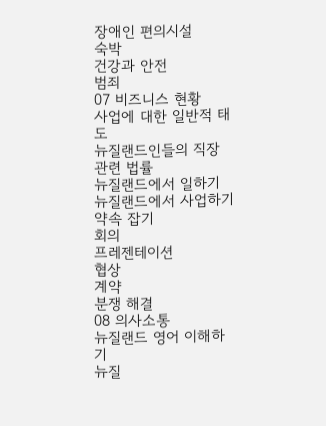장애인 편의시설
숙박
건강과 안전
범죄
07 비즈니스 현황
사업에 대한 일반적 태도
뉴질랜드인들의 직장
관련 법률
뉴질랜드에서 일하기
뉴질랜드에서 사업하기
약속 잡기
회의
프레젠테이션
협상
계약
분쟁 해결
08 의사소통
뉴질랜드 영어 이해하기
뉴질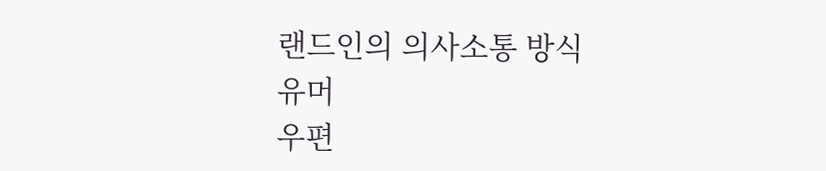랜드인의 의사소통 방식
유머
우편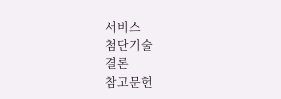서비스
첨단기술
결론
참고문헌